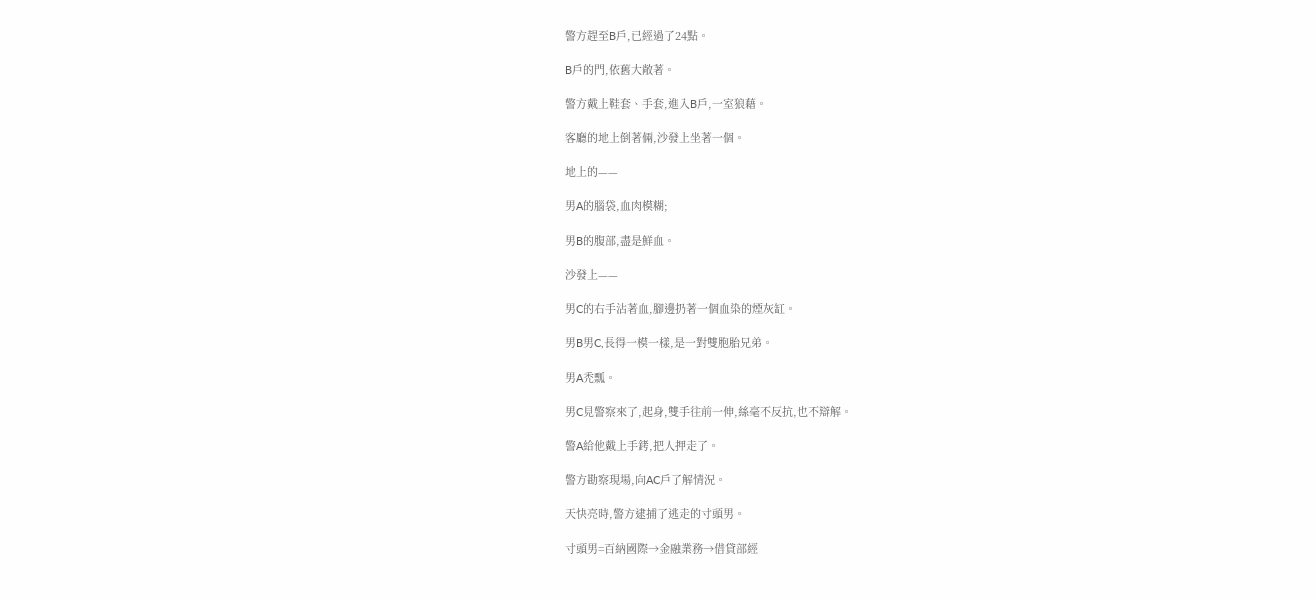警方趕至B戶,已經過了24點。

B戶的門,依舊大敞著。

警方戴上鞋套、手套,進入B戶,一室狼藉。

客廳的地上倒著倆,沙發上坐著一個。

地上的——

男A的腦袋,血肉模糊;

男B的腹部,盡是鮮血。

沙發上——

男C的右手沾著血,腳邊扔著一個血染的煙灰缸。

男B男C,長得一模一樣,是一對雙胞胎兄弟。

男A禿瓢。

男C見警察來了,起身,雙手往前一伸,絲毫不反抗,也不辯解。

警A給他戴上手銬,把人押走了。

警方勘察現場,向AC戶了解情況。

天快亮時,警方逮捕了逃走的寸頭男。

寸頭男=百納國際→金融業務→借貸部經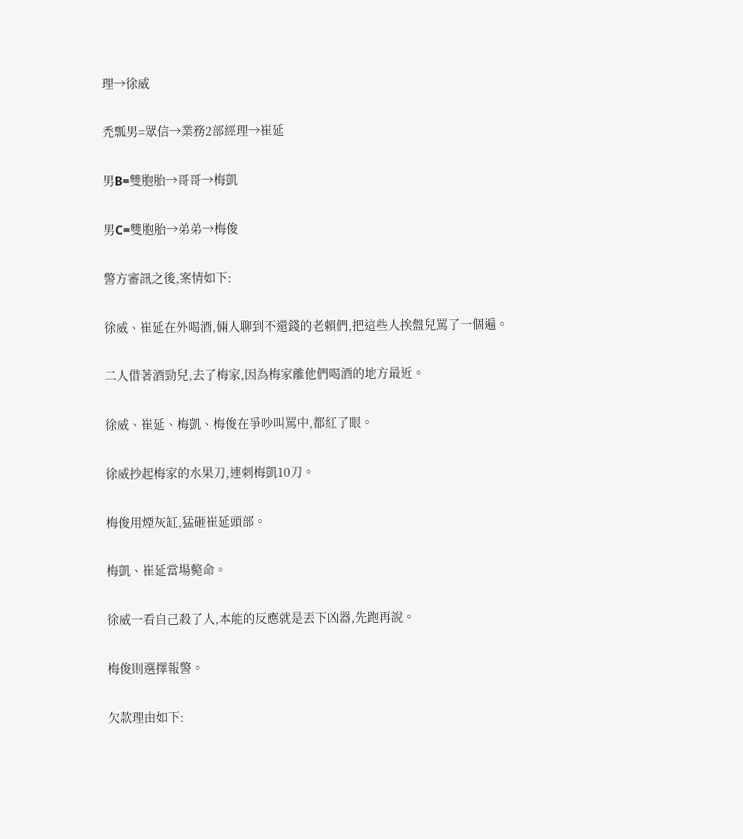理→徐威

禿瓢男=眾信→業務2部經理→崔延

男B=雙胞胎→哥哥→梅凱

男C=雙胞胎→弟弟→梅俊

警方審訊之後,案情如下:

徐威、崔延在外喝酒,倆人聊到不還錢的老賴們,把這些人挨盤兒罵了一個遍。

二人借著酒勁兒,去了梅家,因為梅家離他們喝酒的地方最近。

徐威、崔延、梅凱、梅俊在爭吵叫罵中,都紅了眼。

徐威抄起梅家的水果刀,連刺梅凱10刀。

梅俊用煙灰缸,猛砸崔延頭部。

梅凱、崔延當場斃命。

徐威一看自己殺了人,本能的反應就是丟下凶器,先跑再說。

梅俊則選擇報警。

欠款理由如下: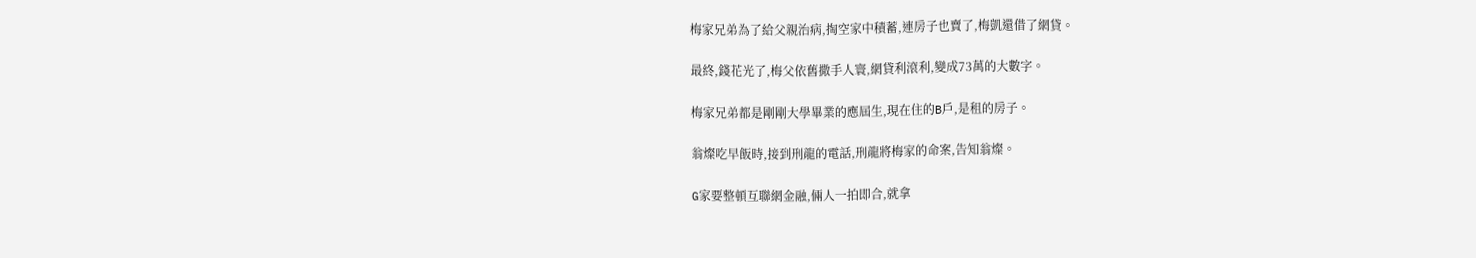梅家兄弟為了給父親治病,掏空家中積蓄,連房子也賣了,梅凱還借了網貸。

最終,錢花光了,梅父依舊撒手人寰,網貸利滾利,變成73萬的大數字。

梅家兄弟都是剛剛大學畢業的應屆生,現在住的B戶,是租的房子。

翁燦吃早飯時,接到刑龍的電話,刑龍將梅家的命案,告知翁燦。

G家要整頓互聯網金融,倆人一拍即合,就拿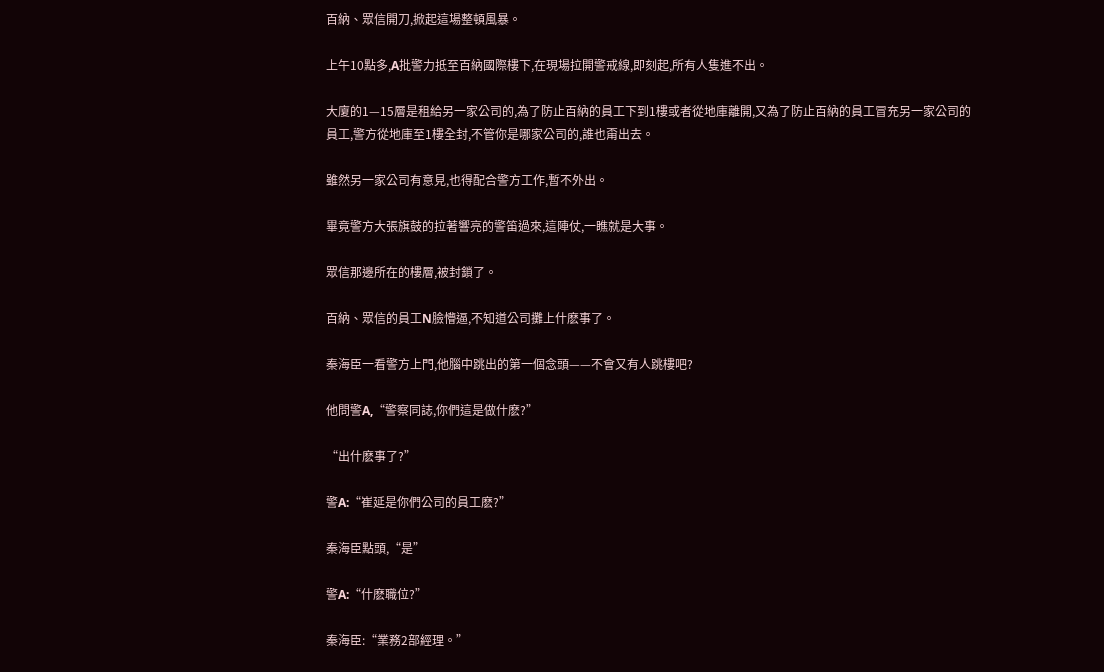百納、眾信開刀,掀起這場整頓風暴。

上午10點多,A批警力抵至百納國際樓下,在現場拉開警戒線,即刻起,所有人隻進不出。

大廈的1—15層是租給另一家公司的,為了防止百納的員工下到1樓或者從地庫離開,又為了防止百納的員工冒充另一家公司的員工,警方從地庫至1樓全封,不管你是哪家公司的,誰也甭出去。

雖然另一家公司有意見,也得配合警方工作,暫不外出。

畢竟警方大張旗鼓的拉著響亮的警笛過來,這陣仗,一瞧就是大事。

眾信那邊所在的樓層,被封鎖了。

百納、眾信的員工N臉懵逼,不知道公司攤上什麽事了。

秦海臣一看警方上門,他腦中跳出的第一個念頭——不會又有人跳樓吧?

他問警A,“警察同誌,你們這是做什麽?”

“出什麽事了?”

警A:“崔延是你們公司的員工麽?”

秦海臣點頭,“是”

警A:“什麽職位?”

秦海臣:“業務2部經理。”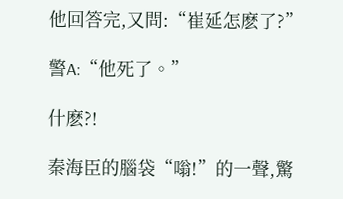他回答完,又問:“崔延怎麽了?”

警A:“他死了。”

什麽?!

秦海臣的腦袋“嗡!”的一聲,驚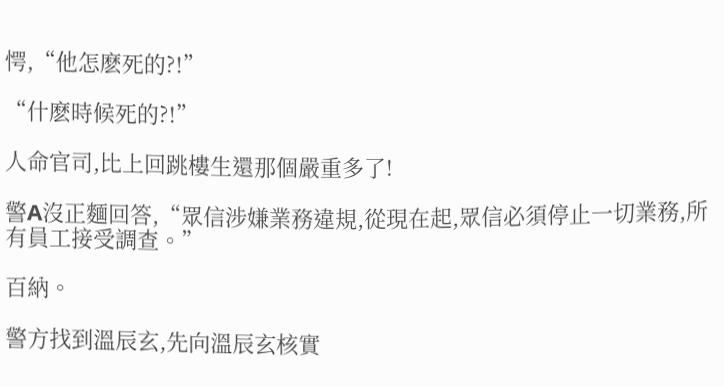愕,“他怎麽死的?!”

“什麽時候死的?!”

人命官司,比上回跳樓生還那個嚴重多了!

警A沒正麵回答,“眾信涉嫌業務違規,從現在起,眾信必須停止一切業務,所有員工接受調查。”

百納。

警方找到溫辰玄,先向溫辰玄核實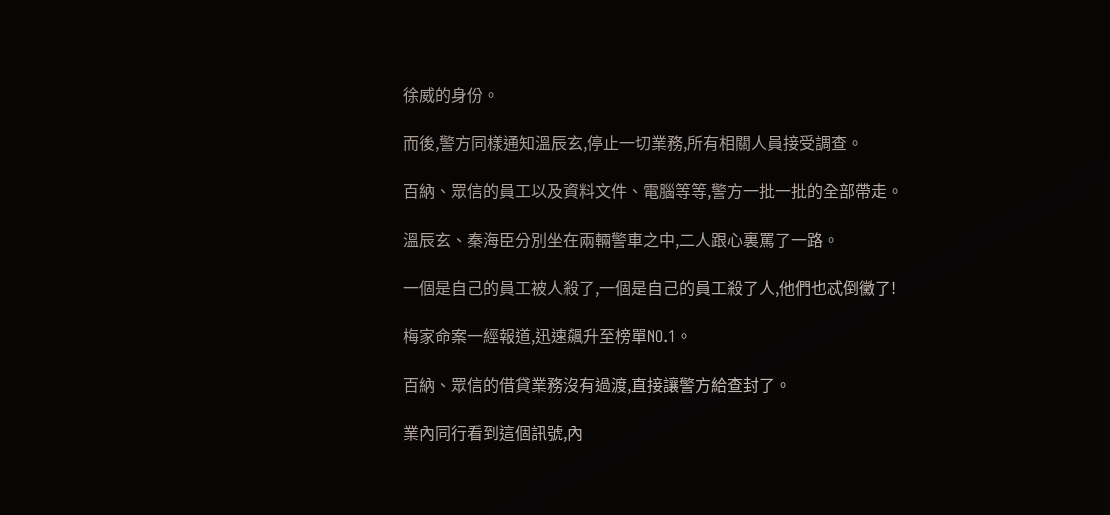徐威的身份。

而後,警方同樣通知溫辰玄,停止一切業務,所有相關人員接受調查。

百納、眾信的員工以及資料文件、電腦等等,警方一批一批的全部帶走。

溫辰玄、秦海臣分別坐在兩輛警車之中,二人跟心裏罵了一路。

一個是自己的員工被人殺了,一個是自己的員工殺了人,他們也忒倒黴了!

梅家命案一經報道,迅速飆升至榜單NO.1。

百納、眾信的借貸業務沒有過渡,直接讓警方給查封了。

業內同行看到這個訊號,內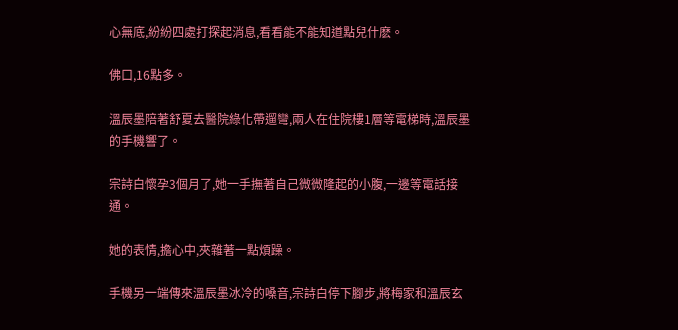心無底,紛紛四處打探起消息,看看能不能知道點兒什麽。

佛口,16點多。

溫辰墨陪著舒夏去醫院綠化帶遛彎,兩人在住院樓1層等電梯時,溫辰墨的手機響了。

宗詩白懷孕3個月了,她一手撫著自己微微隆起的小腹,一邊等電話接通。

她的表情,擔心中,夾雜著一點煩躁。

手機另一端傳來溫辰墨冰冷的嗓音,宗詩白停下腳步,將梅家和溫辰玄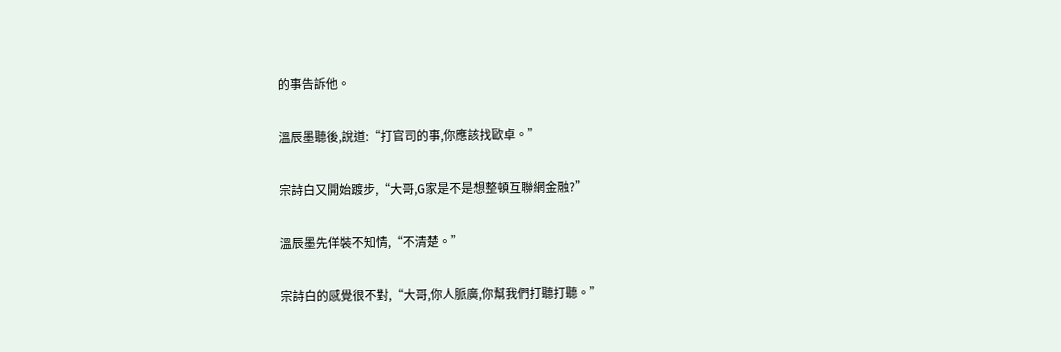的事告訴他。

溫辰墨聽後,說道:“打官司的事,你應該找歐卓。”

宗詩白又開始踱步,“大哥,G家是不是想整頓互聯網金融?”

溫辰墨先佯裝不知情,“不清楚。”

宗詩白的感覺很不對,“大哥,你人脈廣,你幫我們打聽打聽。”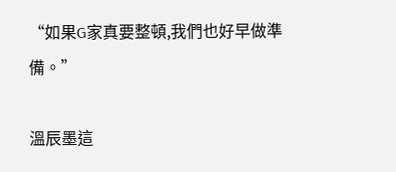“如果G家真要整頓,我們也好早做準備。”

溫辰墨這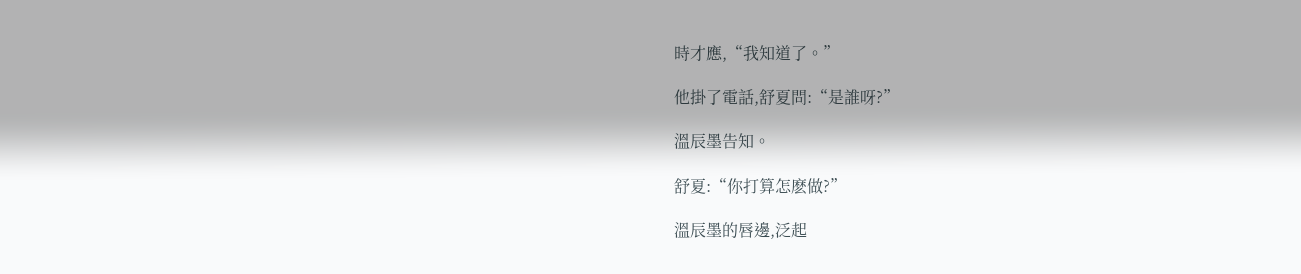時才應,“我知道了。”

他掛了電話,舒夏問:“是誰呀?”

溫辰墨告知。

舒夏:“你打算怎麽做?”

溫辰墨的唇邊,泛起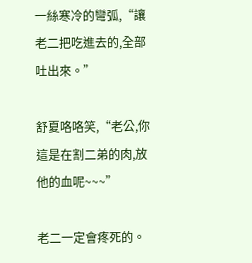一絲寒冷的彎弧,“讓老二把吃進去的,全部吐出來。”

舒夏咯咯笑,“老公,你這是在割二弟的肉,放他的血呢~~~”

老二一定會疼死的。